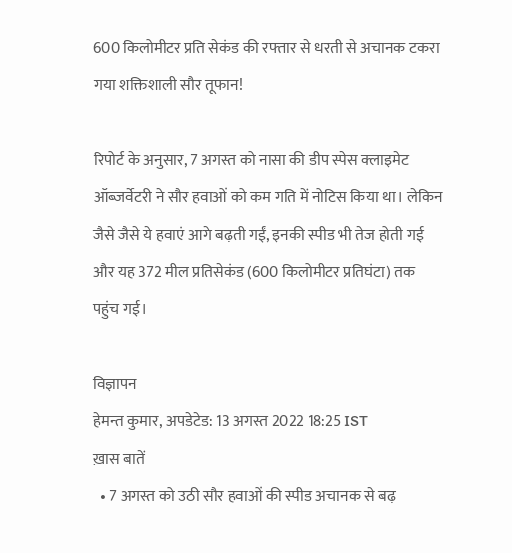600 किलोमीटर प्रति सेकंड की रफ्तार से धरती से अचानक टकरा गया शक्तिशाली सौर तूफान!

रिपोर्ट के अनुसार, 7 अगस्त को नासा की डीप स्पेस क्लाइमेट ऑब्जर्वेटरी ने सौर हवाओं को कम गति में नोटिस किया था। लेकिन जैसे जैसे ये हवाएं आगे बढ़ती गईं, इनकी स्पीड भी तेज होती गई और यह 372 मील प्रतिसेकंड (600 किलोमीटर प्रतिघंटा) तक पहुंच गई।

विज्ञापन
हेमन्त कुमार, अपडेटेड: 13 अगस्त 2022 18:25 IST
ख़ास बातें
  • 7 अगस्त को उठी सौर हवाओं की स्पीड अचानक से बढ़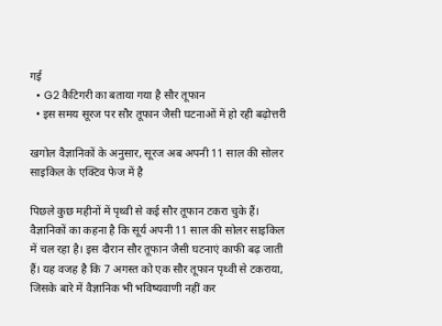गई
  • G2 कैटिगरी का बताया गया है सौर तूफान
  • इस समय सूरज पर सौर तूफान जैसी घटनाओं में हो रही बढ़ोत्तरी

खगोल वैज्ञानिकों के अनुसार, सूरज अब अपनी 11 साल की सोलर साइकिल के एक्टिव फेज में है

पिछले कुछ महीनों में पृथ्वी से कई सौर तूफान टकरा चुके हैं। वैज्ञानिकों का कहना है कि सूर्य अपनी 11 साल की सोलर साइकिल में चल रहा है। इस दौरान सौर तूफान जैसी घटनाएं काफी बढ़ जाती हैं। यह वजह है कि 7 अगस्त को एक सौर तूफान पृथ्वी से टकराया, जिसके बारे में वैज्ञानिक भी भविष्यवाणी नहीं कर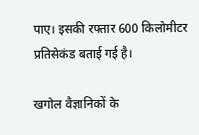पाए। इसकी रफ्तार 600 किलोमीटर प्रतिसेकंड बताई गई है।

खगोल वैज्ञानिकों के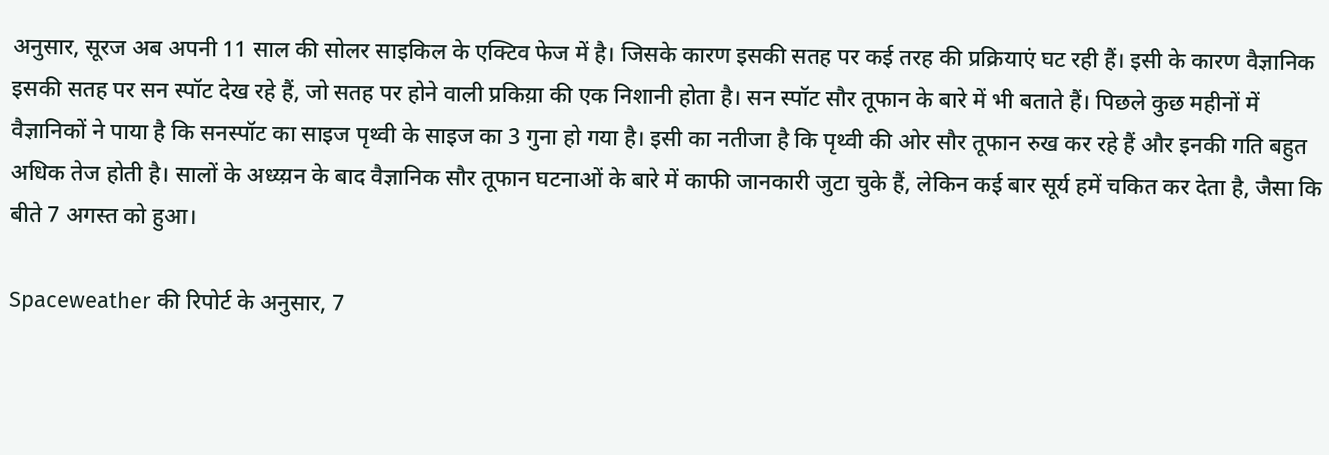अनुसार, सूरज अब अपनी 11 साल की सोलर साइकिल के एक्टिव फेज में है। जिसके कारण इसकी सतह पर कई तरह की प्रक्रियाएं घट रही हैं। इसी के कारण वैज्ञानिक इसकी सतह पर सन स्पॉट देख रहे हैं, जो सतह पर होने वाली प्रकिय़ा की एक निशानी होता है। सन स्पॉट सौर तूफान के बारे में भी बताते हैं। पिछले कुछ महीनों में वैज्ञानिकों ने पाया है कि सनस्पॉट का साइज पृथ्वी के साइज का 3 गुना हो गया है। इसी का नतीजा है कि पृथ्वी की ओर सौर तूफान रुख कर रहे हैं और इनकी गति बहुत अधिक तेज होती है। सालों के अध्य्य़न के बाद वैज्ञानिक सौर तूफान घटनाओं के बारे में काफी जानकारी जुटा चुके हैं, लेकिन कई बार सूर्य हमें चकित कर देता है, जैसा कि बीते 7 अगस्त को हुआ।

Spaceweather की रिपोर्ट के अनुसार, 7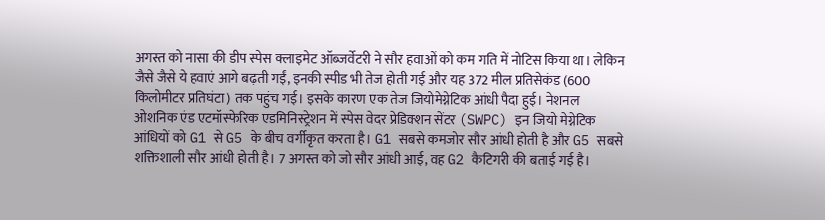अगस्त को नासा की डीप स्पेस क्लाइमेट ऑब्जर्वेटरी ने सौर हवाओं को कम गति में नोटिस किया था। लेकिन जैसे जैसे ये हवाएं आगे बढ़ती गईं, इनकी स्पीड भी तेज होती गई और यह 372 मील प्रतिसेकंड (600 किलोमीटर प्रतिघंटा) तक पहुंच गई। इसके कारण एक तेज जियोमेग्नेटिक आंधी पैदा हुई। नेशनल ओशनिक एंड एटमॉस्फेरिक एडमिनिस्ट्रेशन में स्पेस वेदर प्रेडिक्शन सेंटर (SWPC) इन जियो मेग्नेटिक आंधियों को G1 से G5 के बीच वर्गीकृत करता है। G1 सबसे कमजोर सौर आंधी होती है और G5 सबसे शक्तिशाली सौर आंधी होती है। 7 अगस्त को जो सौर आंधी आई, वह G2 कैटिगरी की बताई गई है।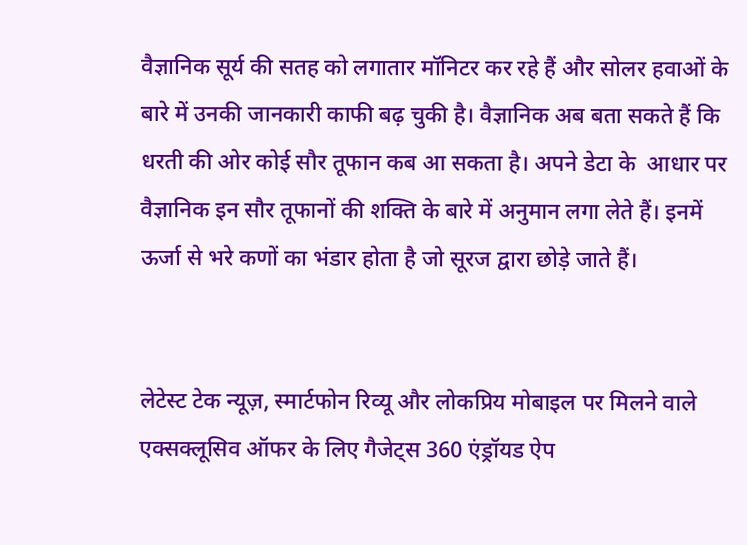वैज्ञानिक सूर्य की सतह को लगातार मॉनिटर कर रहे हैं और सोलर हवाओं के बारे में उनकी जानकारी काफी बढ़ चुकी है। वैज्ञानिक अब बता सकते हैं कि धरती की ओर कोई सौर तूफान कब आ सकता है। अपने डेटा के  आधार पर वैज्ञानिक इन सौर तूफानों की शक्ति के बारे में अनुमान लगा लेते हैं। इनमें ऊर्जा से भरे कणों का भंडार होता है जो सूरज द्वारा छोड़े जाते हैं।


लेटेस्ट टेक न्यूज़, स्मार्टफोन रिव्यू और लोकप्रिय मोबाइल पर मिलने वाले एक्सक्लूसिव ऑफर के लिए गैजेट्स 360 एंड्रॉयड ऐप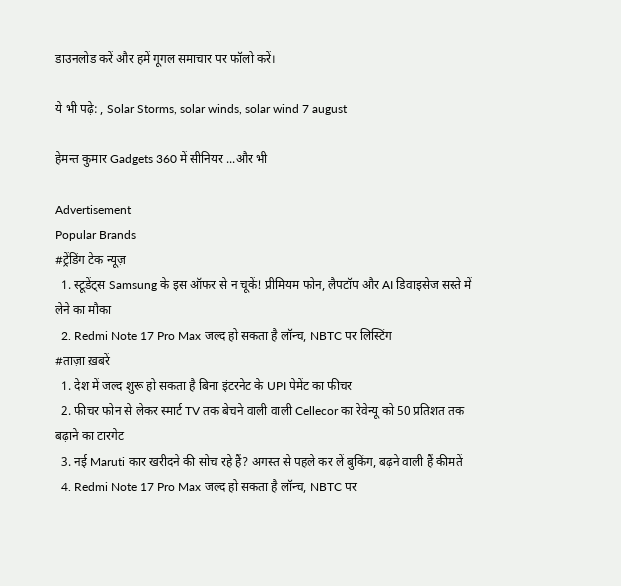डाउनलोड करें और हमें गूगल समाचार पर फॉलो करें।

ये भी पढ़े: , Solar Storms, solar winds, solar wind 7 august

हेमन्त कुमार Gadgets 360 में सीनियर ...और भी

Advertisement
Popular Brands
#ट्रेंडिंग टेक न्यूज़
  1. स्टूडेंट्स Samsung के इस ऑफर से न चूकें! प्रीमियम फोन, लैपटॉप और AI डिवाइसेज सस्ते में लेने का मौका
  2. Redmi Note 17 Pro Max जल्द हो सकता है लॉन्च, NBTC पर लिस्टिंग
#ताज़ा ख़बरें
  1. देश में जल्द शुरू हो सकता है बिना इंटरनेट के UPI पेमेंट का फीचर
  2. फीचर फोन से लेकर स्मार्ट TV तक बेचने वाली वाली Cellecor का रेवेन्यू को 50 प्रतिशत तक बढ़ाने का टारगेट
  3. नई Maruti कार खरीदने की सोच रहे हैं? अगस्त से पहले कर लें बुकिंग, बढ़ने वाली हैं कीमतें
  4. Redmi Note 17 Pro Max जल्द हो सकता है लॉन्च, NBTC पर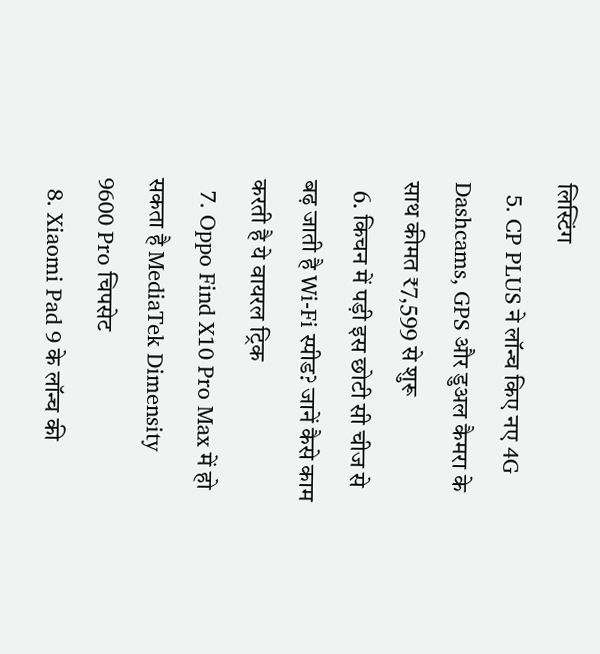लिस्टिंग
  5. CP PLUS ने लॉन्च किए नए 4G Dashcams, GPS और डुअल कैमरा के साथ कीमत ₹7,599 से शुरू
  6. किचन में पड़ी इस छोटी सी चीज से बढ़ जाती है Wi-Fi स्पीड? जानें कैसे काम करती है ये वायरल ट्रिक
  7. Oppo Find X10 Pro Max में हो सकता है MediaTek Dimensity 9600 Pro चिपसेट
  8. Xiaomi Pad 9 के लॉन्च की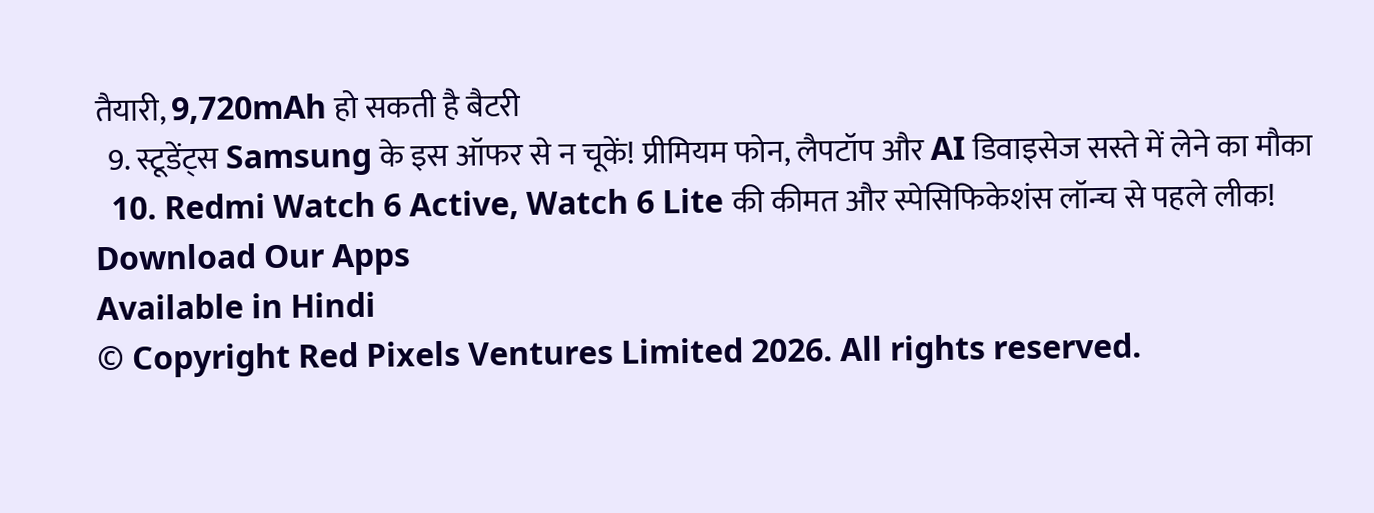तैयारी, 9,720mAh हो सकती है बैटरी
  9. स्टूडेंट्स Samsung के इस ऑफर से न चूकें! प्रीमियम फोन, लैपटॉप और AI डिवाइसेज सस्ते में लेने का मौका
  10. Redmi Watch 6 Active, Watch 6 Lite की कीमत और स्पेसिफिकेशंस लॉन्च से पहले लीक!
Download Our Apps
Available in Hindi
© Copyright Red Pixels Ventures Limited 2026. All rights reserved.